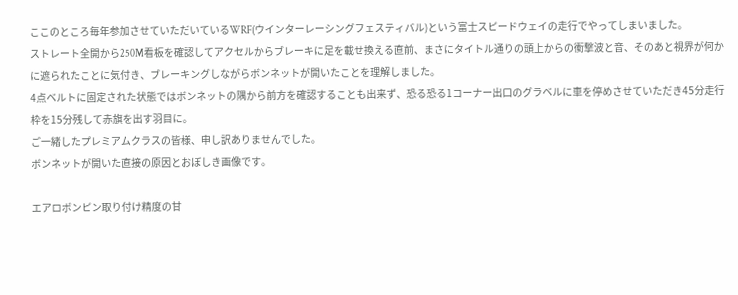ここのところ毎年参加させていただいているWRF(ウインターレーシングフェスティバル)という富士スピードウェイの走行でやってしまいました。
ストレート全開から250M看板を確認してアクセルからブレーキに足を載せ換える直前、まさにタイトル通りの頭上からの衝撃波と音、そのあと視界が何かに遮られたことに気付き、ブレーキングしながらボンネットが開いたことを理解しました。
4点ベルトに固定された状態ではボンネットの隅から前方を確認することも出来ず、恐る恐る1コーナー出口のグラベルに車を停めさせていただき45分走行枠を15分残して赤旗を出す羽目に。
ご一緒したプレミアムクラスの皆様、申し訳ありませんでした。
ボンネットが開いた直接の原因とおぼしき画像です。

エアロボンピン取り付け精度の甘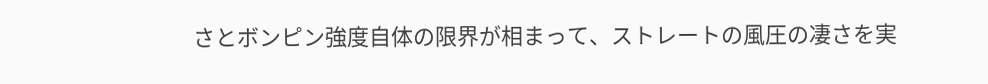さとボンピン強度自体の限界が相まって、ストレートの風圧の凄さを実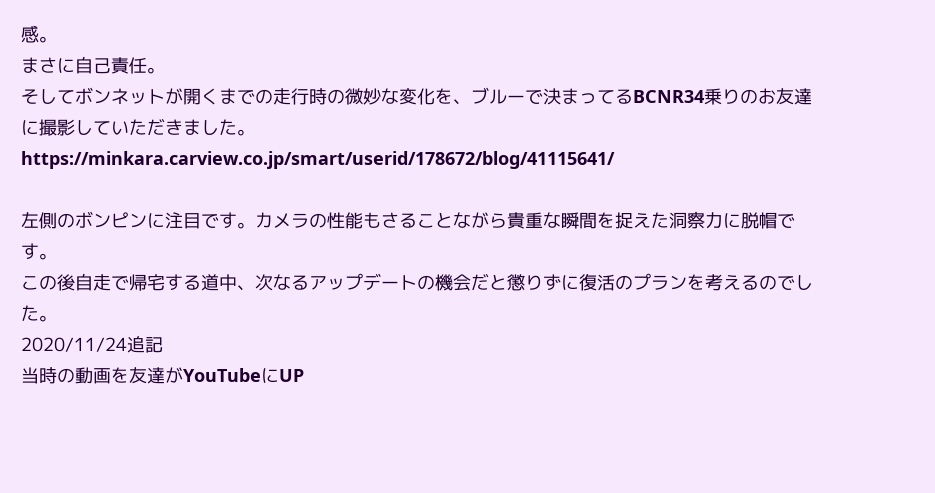感。
まさに自己責任。
そしてボンネットが開くまでの走行時の微妙な変化を、ブルーで決まってるBCNR34乗りのお友達に撮影していただきました。
https://minkara.carview.co.jp/smart/userid/178672/blog/41115641/

左側のボンピンに注目です。カメラの性能もさることながら貴重な瞬間を捉えた洞察力に脱帽です。
この後自走で帰宅する道中、次なるアップデートの機会だと懲りずに復活のプランを考えるのでした。
2020/11/24追記
当時の動画を友達がYouTubeにUP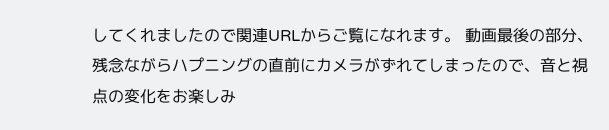してくれましたので関連URLからご覧になれます。 動画最後の部分、残念ながらハプニングの直前にカメラがずれてしまったので、音と視点の変化をお楽しみ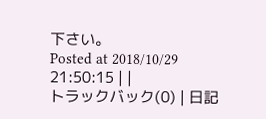下さい。
Posted at 2018/10/29 21:50:15 | |
トラックバック(0) | 日記